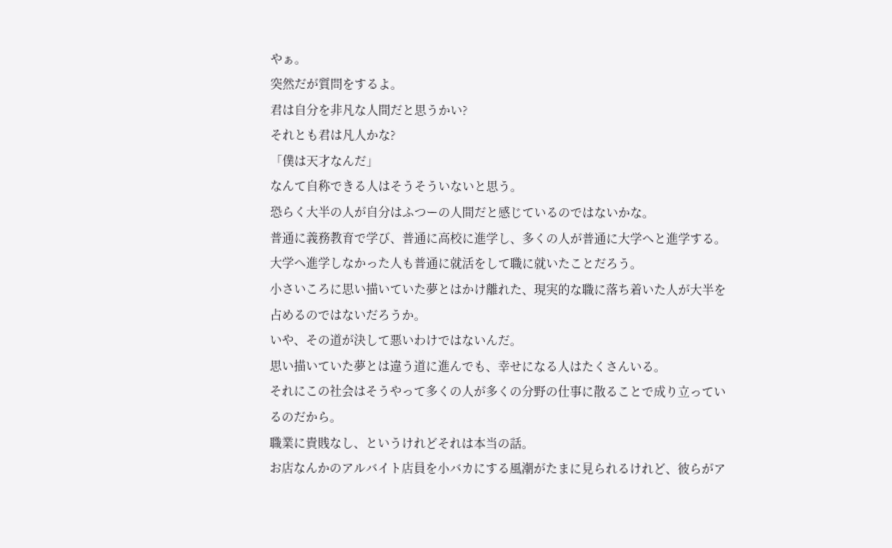やぁ。
突然だが質問をするよ。
君は自分を非凡な人間だと思うかい?
それとも君は凡人かな?
「僕は天才なんだ」
なんて自称できる人はそうそういないと思う。
恐らく大半の人が自分はふつーの人間だと感じているのではないかな。
普通に義務教育で学び、普通に高校に進学し、多くの人が普通に大学へと進学する。
大学へ進学しなかった人も普通に就活をして職に就いたことだろう。
小さいころに思い描いていた夢とはかけ離れた、現実的な職に落ち着いた人が大半を占めるのではないだろうか。
いや、その道が決して悪いわけではないんだ。
思い描いていた夢とは違う道に進んでも、幸せになる人はたくさんいる。
それにこの社会はそうやって多くの人が多くの分野の仕事に散ることで成り立っているのだから。
職業に貴賎なし、というけれどそれは本当の話。
お店なんかのアルバイト店員を小バカにする風潮がたまに見られるけれど、彼らがア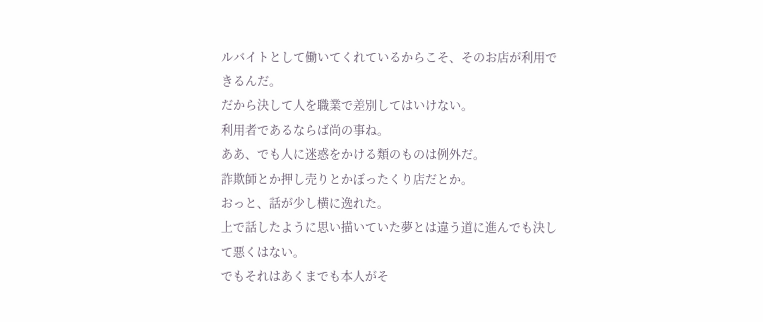ルバイトとして働いてくれているからこそ、そのお店が利用できるんだ。
だから決して人を職業で差別してはいけない。
利用者であるならば尚の事ね。
ああ、でも人に迷惑をかける類のものは例外だ。
詐欺師とか押し売りとかぼったくり店だとか。
おっと、話が少し横に逸れた。
上で話したように思い描いていた夢とは違う道に進んでも決して悪くはない。
でもそれはあくまでも本人がそ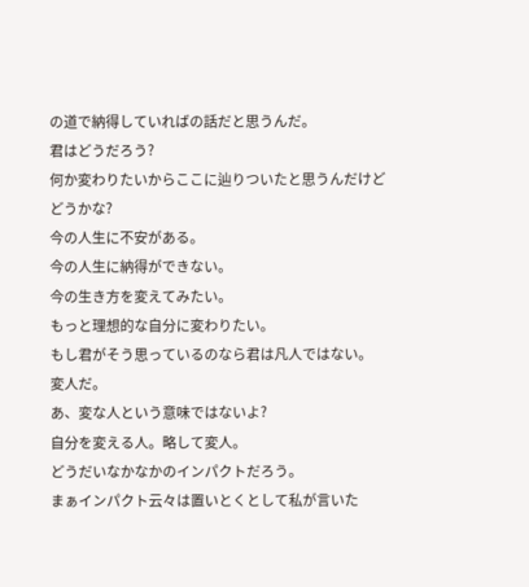の道で納得していればの話だと思うんだ。
君はどうだろう?
何か変わりたいからここに辿りついたと思うんだけどどうかな?
今の人生に不安がある。
今の人生に納得ができない。
今の生き方を変えてみたい。
もっと理想的な自分に変わりたい。
もし君がそう思っているのなら君は凡人ではない。
変人だ。
あ、変な人という意味ではないよ?
自分を変える人。略して変人。
どうだいなかなかのインパクトだろう。
まぁインパクト云々は置いとくとして私が言いた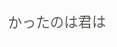かったのは君は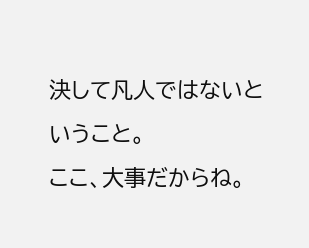決して凡人ではないということ。
ここ、大事だからね。